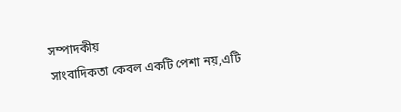সম্পাদকীয়
সাংবাদিকতা কেবল একটি পেশা নয়,এটি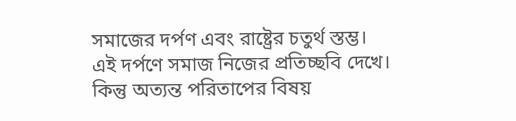সমাজের দর্পণ এবং রাষ্ট্রের চতুর্থ স্তম্ভ। এই দর্পণে সমাজ নিজের প্রতিচ্ছবি দেখে। কিন্তু অত্যন্ত পরিতাপের বিষয়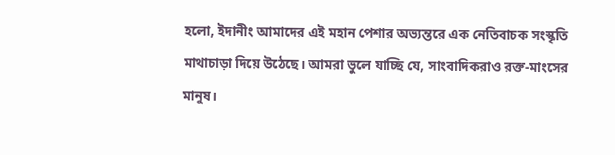হলো, ইদানীং আমাদের এই মহান পেশার অভ্যন্তরে এক নেতিবাচক সংস্কৃতি মাথাচাড়া দিয়ে উঠেছে। আমরা ভুলে যাচ্ছি যে, সাংবাদিকরাও রক্ত-মাংসের মানুষ।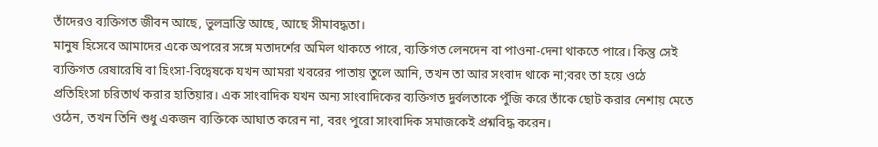তাঁদেরও ব্যক্তিগত জীবন আছে, ভুলভ্রান্তি আছে, আছে সীমাবদ্ধতা।
মানুষ হিসেবে আমাদের একে অপরের সঙ্গে মতাদর্শের অমিল থাকতে পারে, ব্যক্তিগত লেনদেন বা পাওনা-দেনা থাকতে পারে। কিন্তু সেই ব্যক্তিগত রেষারেষি বা হিংসা-বিদ্বেষকে যখন আমরা খবরের পাতায় তুলে আনি, তখন তা আর সংবাদ থাকে না;বরং তা হয়ে ওঠে প্রতিহিংসা চরিতার্থ করার হাতিয়ার। এক সাংবাদিক যখন অন্য সাংবাদিকের ব্যক্তিগত দুর্বলতাকে পুঁজি করে তাঁকে ছোট করার নেশায় মেতে ওঠেন, তখন তিনি শুধু একজন ব্যক্তিকে আঘাত করেন না, বরং পুরো সাংবাদিক সমাজকেই প্রশ্নবিদ্ধ করেন।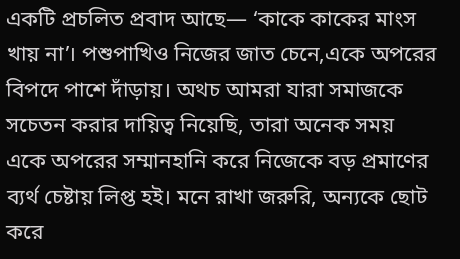একটি প্রচলিত প্রবাদ আছে— ‘কাকে কাকের মাংস খায় না’। পশুপাখিও নিজের জাত চেনে,একে অপরের বিপদে পাশে দাঁড়ায়। অথচ আমরা যারা সমাজকে সচেতন করার দায়িত্ব নিয়েছি, তারা অনেক সময় একে অপরের সম্মানহানি করে নিজেকে বড় প্রমাণের ব্যর্থ চেষ্টায় লিপ্ত হই। মনে রাখা জরুরি, অন্যকে ছোট করে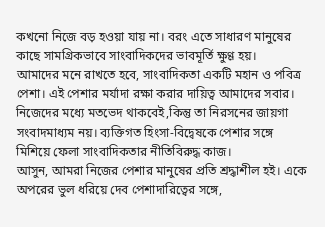কখনো নিজে বড় হওয়া যায় না। বরং এতে সাধারণ মানুষের কাছে সামগ্রিকভাবে সাংবাদিকদের ভাবমূর্তি ক্ষুণ্ণ হয়।
আমাদের মনে রাখতে হবে, সাংবাদিকতা একটি মহান ও পবিত্র পেশা। এই পেশার মর্যাদা রক্ষা করার দায়িত্ব আমাদের সবার। নিজেদের মধ্যে মতভেদ থাকবেই,কিন্তু তা নিরসনের জায়গা সংবাদমাধ্যম নয়। ব্যক্তিগত হিংসা-বিদ্বেষকে পেশার সঙ্গে মিশিয়ে ফেলা সাংবাদিকতার নীতিবিরুদ্ধ কাজ।
আসুন, আমরা নিজের পেশার মানুষের প্রতি শ্রদ্ধাশীল হই। একে অপরের ভুল ধরিয়ে দেব পেশাদারিত্বের সঙ্গে,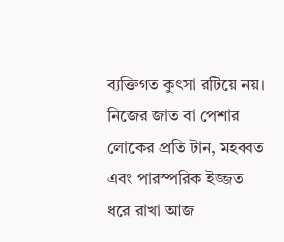ব্যক্তিগত কুৎসা রটিয়ে নয়। নিজের জাত বা পেশার লোকের প্রতি টান, মহব্বত এবং পারস্পরিক ইজ্জত ধরে রাখা আজ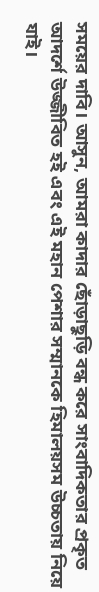সময়ের দাবি। আসুন, আমরা কাদার ছোঁড়াছুড়ি বন্ধ করে সাংবাদিকতার প্রকৃত আদর্শে উজ্জীবিত হই এবং এই মহান পেশার সম্মানকে হিমালয়সম উচ্চতায় নিয়ে যাই।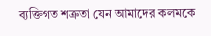ব্যক্তিগত শত্রুতা যেন আমাদের কলমকে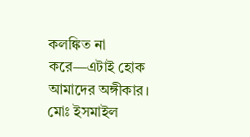কলঙ্কিত না করে—এটাই হোক আমাদের অঙ্গীকার।
মোঃ ইসমাইল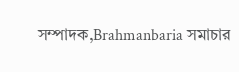সম্পাদক,Brahmanbaria সমাচার